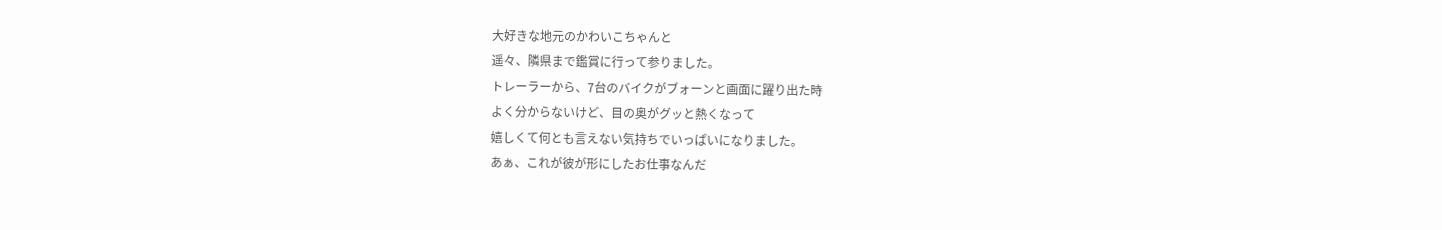大好きな地元のかわいこちゃんと
遥々、隣県まで鑑賞に行って参りました。
トレーラーから、7台のバイクがブォーンと画面に躍り出た時
よく分からないけど、目の奥がグッと熱くなって
嬉しくて何とも言えない気持ちでいっぱいになりました。
あぁ、これが彼が形にしたお仕事なんだ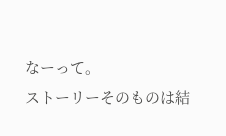なーって。
ストーリーそのものは結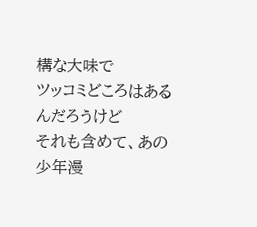構な大味で
ツッコミどころはあるんだろうけど
それも含めて、あの少年漫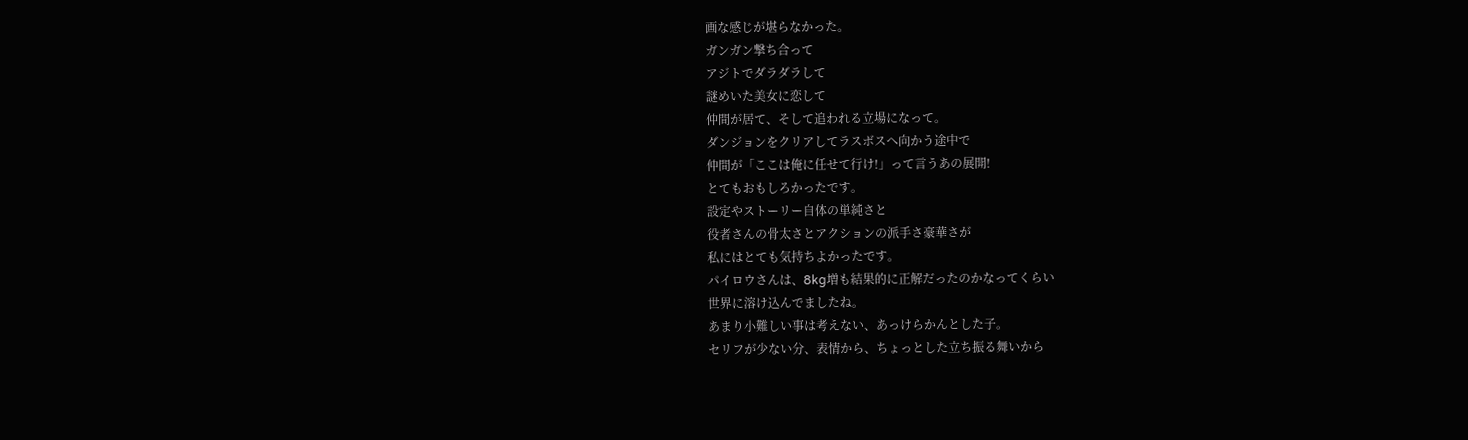画な感じが堪らなかった。
ガンガン撃ち合って
アジトでダラダラして
謎めいた美女に恋して
仲間が居て、そして追われる立場になって。
ダンジョンをクリアしてラスボスへ向かう途中で
仲間が「ここは俺に任せて行け!」って言うあの展開!
とてもおもしろかったです。
設定やストーリー自体の単純さと
役者さんの骨太さとアクションの派手さ豪華さが
私にはとても気持ちよかったです。
パイロウさんは、8kg増も結果的に正解だったのかなってくらい
世界に溶け込んでましたね。
あまり小難しい事は考えない、あっけらかんとした子。
セリフが少ない分、表情から、ちょっとした立ち振る舞いから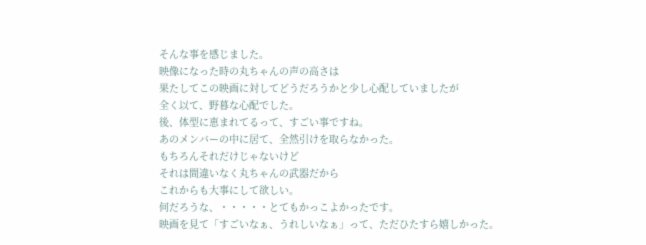そんな事を感じました。
映像になった時の丸ちゃんの声の高さは
果たしてこの映画に対してどうだろうかと少し心配していましたが
全く以て、野暮な心配でした。
後、体型に恵まれてるって、すごい事ですね。
あのメンバーの中に居て、全然引けを取らなかった。
もちろんそれだけじゃないけど
それは間違いなく丸ちゃんの武器だから
これからも大事にして欲しい。
何だろうな、・・・・・とてもかっこよかったです。
映画を見て「すごいなぁ、うれしいなぁ」って、ただひたすら嬉しかった。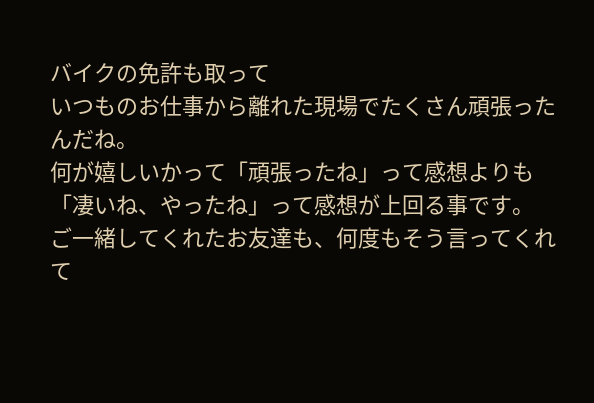バイクの免許も取って
いつものお仕事から離れた現場でたくさん頑張ったんだね。
何が嬉しいかって「頑張ったね」って感想よりも
「凄いね、やったね」って感想が上回る事です。
ご一緒してくれたお友達も、何度もそう言ってくれて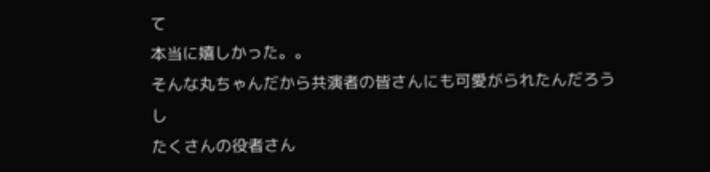て
本当に嬉しかった。。
そんな丸ちゃんだから共演者の皆さんにも可愛がられたんだろうし
たくさんの役者さん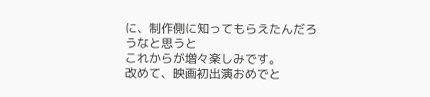に、制作側に知ってもらえたんだろうなと思うと
これからが増々楽しみです。
改めて、映画初出演おめでと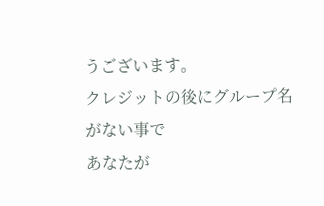うございます。
クレジットの後にグループ名がない事で
あなたが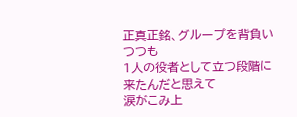正真正銘、グループを背負いつつも
1人の役者として立つ段階に来たんだと思えて
涙がこみ上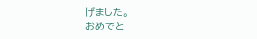げました。
おめでと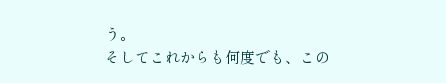う。
そしてこれからも何度でも、この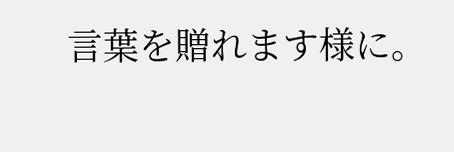言葉を贈れます様に。